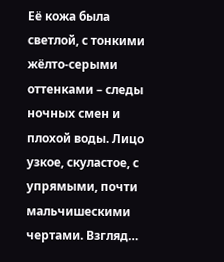Её кожа была светлой, с тонкими жёлто-серыми оттенками – следы ночных смен и плохой воды. Лицо узкое, скуластое, с упрямыми, почти мальчишескими чертами. Взгляд…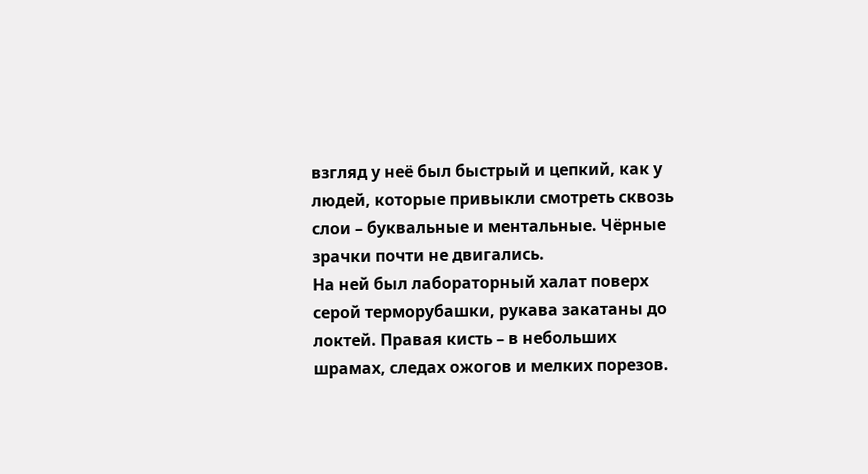взгляд у неё был быстрый и цепкий, как у людей, которые привыкли смотреть сквозь слои – буквальные и ментальные. Чёрные зрачки почти не двигались.
На ней был лабораторный халат поверх серой терморубашки, рукава закатаны до локтей. Правая кисть – в небольших шрамах, следах ожогов и мелких порезов.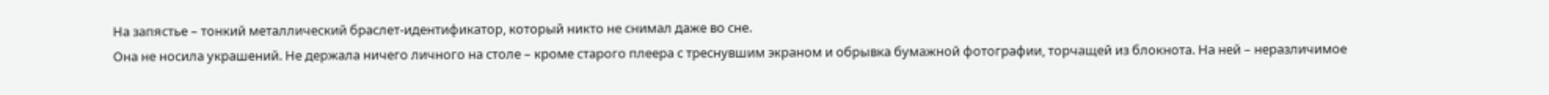На запястье – тонкий металлический браслет-идентификатор, который никто не снимал даже во сне.
Она не носила украшений. Не держала ничего личного на столе – кроме старого плеера с треснувшим экраном и обрывка бумажной фотографии, торчащей из блокнота. На ней – неразличимое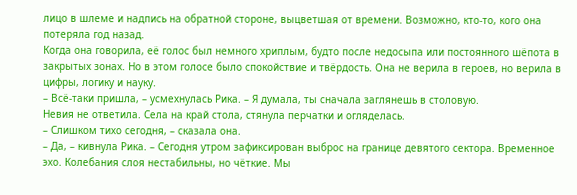лицо в шлеме и надпись на обратной стороне, выцветшая от времени. Возможно, кто-то, кого она потеряла год назад.
Когда она говорила, её голос был немного хриплым, будто после недосыпа или постоянного шёпота в закрытых зонах. Но в этом голосе было спокойствие и твёрдость. Она не верила в героев, но верила в цифры, логику и науку.
– Всё-таки пришла, – усмехнулась Рика. – Я думала, ты сначала заглянешь в столовую.
Невия не ответила. Села на край стола, стянула перчатки и огляделась.
– Слишком тихо сегодня, – сказала она.
– Да, – кивнула Рика. – Сегодня утром зафиксирован выброс на границе девятого сектора. Временное эхо. Колебания слоя нестабильны, но чёткие. Мы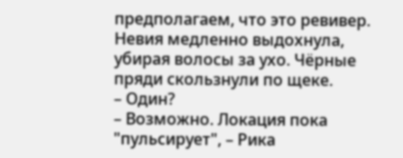предполагаем, что это ревивер.
Невия медленно выдохнула, убирая волосы за ухо. Чёрные пряди скользнули по щеке.
– Один?
– Возможно. Локация пока "пульсирует", – Рика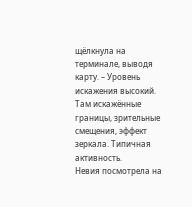щёлкнула на терминале, выводя карту. – Уровень искажения высокий. Там искажённые границы, зрительные смещения, эффект зеркала. Типичная активность.
Невия посмотрела на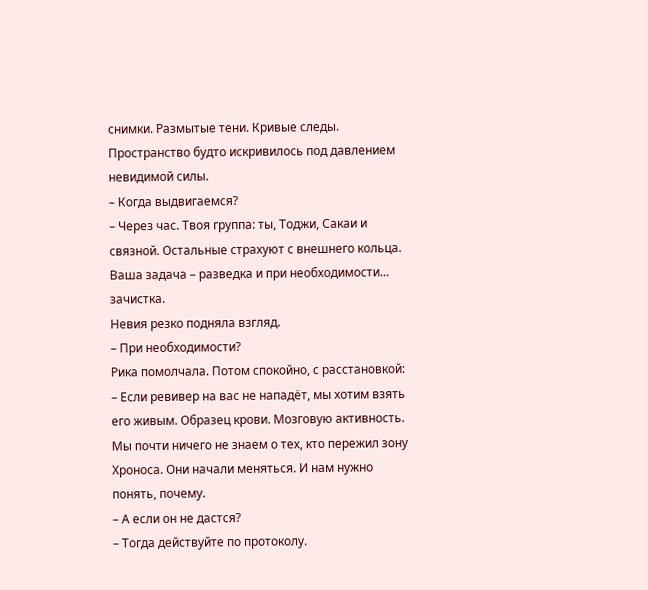снимки. Размытые тени. Кривые следы. Пространство будто искривилось под давлением невидимой силы.
– Когда выдвигаемся?
– Через час. Твоя группа: ты, Тоджи, Сакаи и связной. Остальные страхуют с внешнего кольца. Ваша задача – разведка и при необходимости… зачистка.
Невия резко подняла взгляд.
– При необходимости?
Рика помолчала. Потом спокойно, с расстановкой:
– Если ревивер на вас не нападёт, мы хотим взять его живым. Образец крови. Мозговую активность. Мы почти ничего не знаем о тех, кто пережил зону Хроноса. Они начали меняться. И нам нужно понять, почему.
– А если он не дастся?
– Тогда действуйте по протоколу.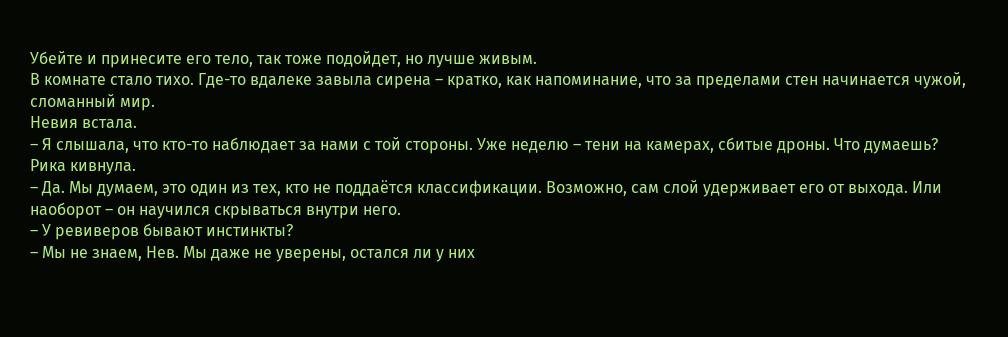Убейте и принесите его тело, так тоже подойдет, но лучше живым.
В комнате стало тихо. Где-то вдалеке завыла сирена – кратко, как напоминание, что за пределами стен начинается чужой, сломанный мир.
Невия встала.
– Я слышала, что кто-то наблюдает за нами с той стороны. Уже неделю – тени на камерах, сбитые дроны. Что думаешь?
Рика кивнула.
– Да. Мы думаем, это один из тех, кто не поддаётся классификации. Возможно, сам слой удерживает его от выхода. Или наоборот – он научился скрываться внутри него.
– У ревиверов бывают инстинкты?
– Мы не знаем, Нев. Мы даже не уверены, остался ли у них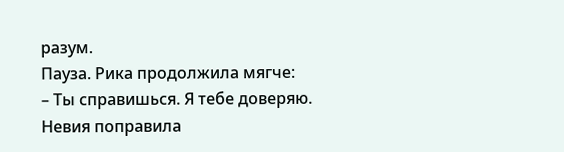разум.
Пауза. Рика продолжила мягче:
– Ты справишься. Я тебе доверяю.
Невия поправила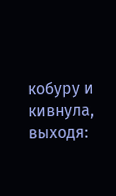кобуру и кивнула, выходя: